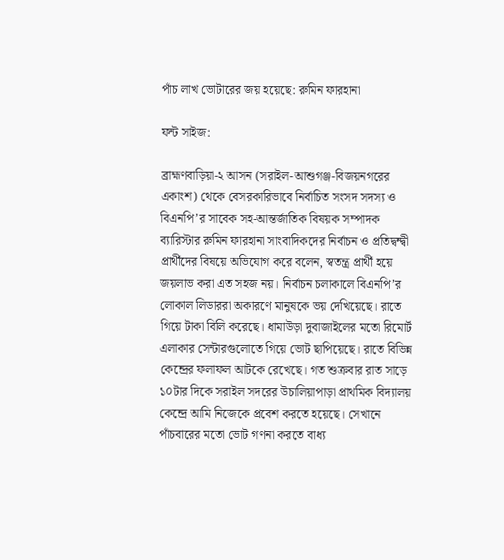পাঁচ লাখ ভোটারের জয় হয়েছে: রুমিন ফারহানা

ফন্ট সাইজ:

ব্রাহ্মণবাড়িয়া-২ আসন (সরাইল-আশুগঞ্জ-বিজয়নগরের একাংশ) থেকে বেসরকারিভাবে নির্বাচিত সংসদ সদস্য ও বিএনপি’র সাবেক সহ-আন্তর্জাতিক বিষয়ক সম্পাদক ব্যারিস্টার রুমিন ফারহানা সাংবাদিকদের নির্বাচন ও প্রতিদ্বন্দ্বী প্রার্থীদের বিষয়ে অভিযোগ করে বলেন, স্বতন্ত্র প্রার্থী হয়ে জয়লাভ করা এত সহজ নয়। নির্বাচন চলাকালে বিএনপি’র লোকাল লিডাররা অকারণে মানুষকে ভয় দেখিয়েছে। রাতে গিয়ে টাকা বিলি করেছে। ধামাউড়া দুবাজাইলের মতো রিমোর্ট এলাকার সেন্টারগুলোতে গিয়ে ভোট ছাপিয়েছে। রাতে বিভিন্ন কেন্দ্রের ফলাফল আটকে রেখেছে। গত শুক্রবার রাত সাড়ে ১০টার দিকে সরাইল সদরের উচালিয়াপাড়া প্রাথমিক বিদ্যালয় কেন্দ্রে আমি নিজেকে প্রবেশ করতে হয়েছে। সেখানে পাঁচবারের মতো ভোট গণনা করতে বাধ্য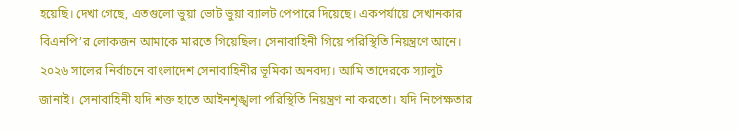হয়েছি। দেখা গেছে, এতগুলো ভুয়া ভোট ভুয়া ব্যালট পেপারে দিয়েছে। একপর্যায়ে সেখানকার বিএনপি’র লোকজন আমাকে মারতে গিয়েছিল। সেনাবাহিনী গিয়ে পরিস্থিতি নিয়ন্ত্রণে আনে। ২০২৬ সালের নির্বাচনে বাংলাদেশ সেনাবাহিনীর ভূমিকা অনবদ্য। আমি তাদেরকে স্যালুট জানাই। সেনাবাহিনী যদি শক্ত হাতে আইনশৃঙ্খলা পরিস্থিতি নিয়ন্ত্রণ না করতো। যদি নিপেক্ষতার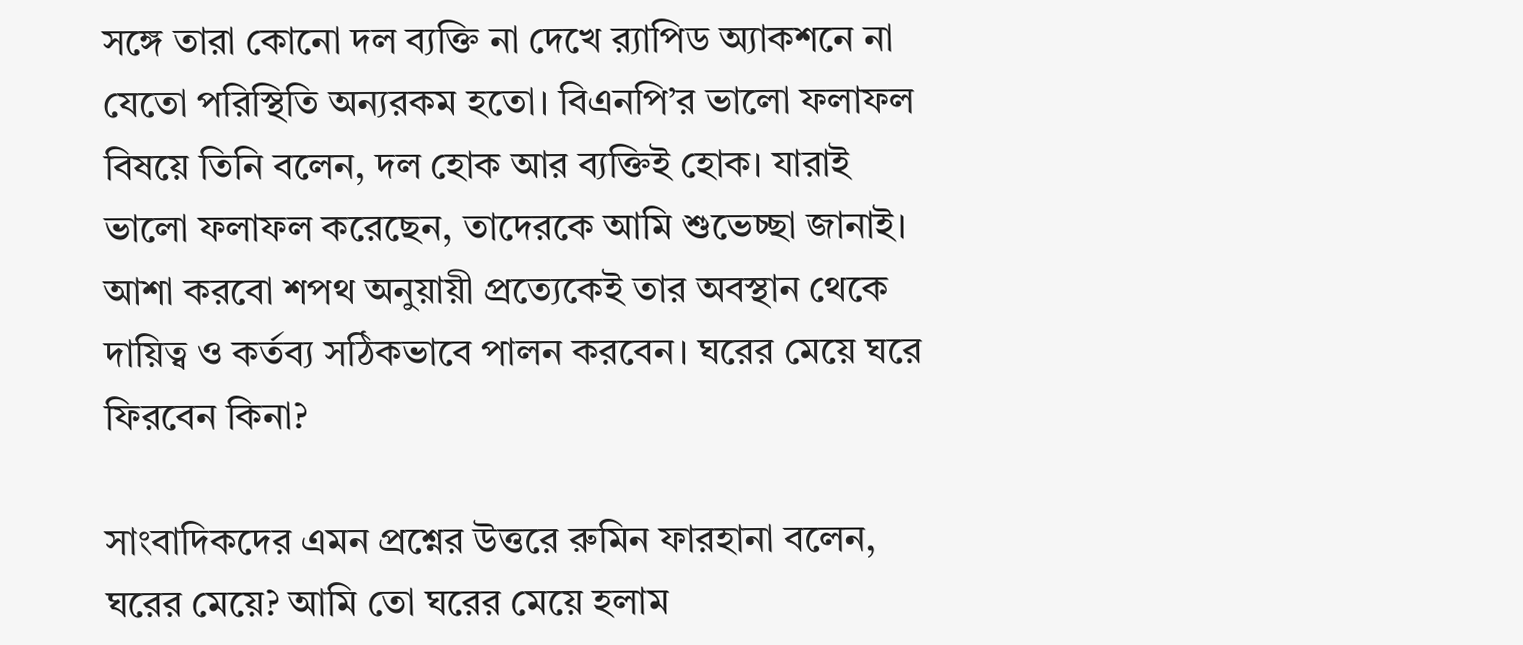সঙ্গে তারা কোনো দল ব্যক্তি না দেখে র‌্যাপিড অ্যাকশনে না যেতো পরিস্থিতি অন্যরকম হতো। বিএনপি’র ভালো ফলাফল বিষয়ে তিনি বলেন, দল হোক আর ব্যক্তিই হোক। যারাই ভালো ফলাফল করেছেন, তাদেরকে আমি শুভেচ্ছা জানাই। আশা করবো শপথ অনুয়ায়ী প্রত্যেকেই তার অবস্থান থেকে দায়িত্ব ও কর্তব্য সঠিকভাবে পালন করবেন। ঘরের মেয়ে ঘরে ফিরবেন কিনা?

সাংবাদিকদের এমন প্রশ্নের উত্তরে রুমিন ফারহানা বলেন, ঘরের মেয়ে? আমি তো ঘরের মেয়ে হলাম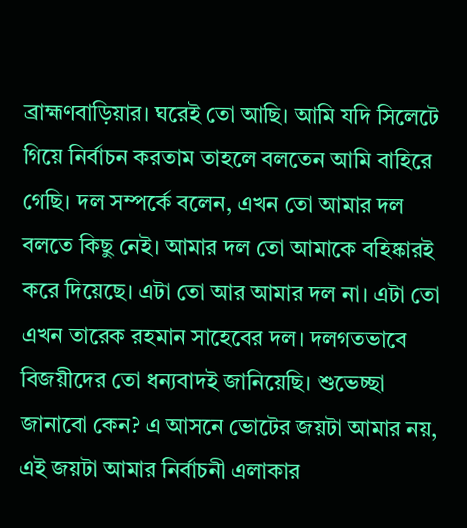ব্রাহ্মণবাড়িয়ার। ঘরেই তো আছি। আমি যদি সিলেটে গিয়ে নির্বাচন করতাম তাহলে বলতেন আমি বাহিরে গেছি। দল সম্পর্কে বলেন, এখন তো আমার দল বলতে কিছু নেই। আমার দল তো আমাকে বহিষ্কারই করে দিয়েছে। এটা তো আর আমার দল না। এটা তো এখন তারেক রহমান সাহেবের দল। দলগতভাবে বিজয়ীদের তো ধন্যবাদই জানিয়েছি। শুভেচ্ছা জানাবো কেন? এ আসনে ভোটের জয়টা আমার নয়, এই জয়টা আমার নির্বাচনী এলাকার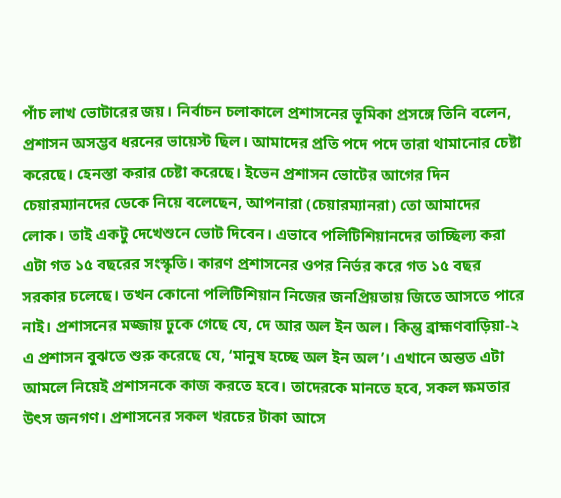পাঁচ লাখ ভোটারের জয়। নির্বাচন চলাকালে প্রশাসনের ভূমিকা প্রসঙ্গে তিনি বলেন, প্রশাসন অসম্ভব ধরনের ভায়েস্ট ছিল। আমাদের প্রতি পদে পদে তারা থামানোর চেষ্টা করেছে। হেনস্তা করার চেষ্টা করেছে। ইভেন প্রশাসন ভোটের আগের দিন চেয়ারম্যানদের ডেকে নিয়ে বলেছেন, আপনারা (চেয়ারম্যানরা) তো আমাদের লোক। তাই একটু দেখেশুনে ভোট দিবেন। এভাবে পলিটিশিয়ানদের তাচ্ছিল্য করা এটা গত ১৫ বছরের সংস্কৃতি। কারণ প্রশাসনের ওপর নির্ভর করে গত ১৫ বছর সরকার চলেছে। তখন কোনো পলিটিশিয়ান নিজের জনপ্রিয়তায় জিতে আসতে পারে নাই। প্রশাসনের মজ্জায় ঢুকে গেছে যে, দে আর অল ইন অল। কিন্তু ব্রাহ্মণবাড়িয়া-২ এ প্রশাসন বুঝতে শুরু করেছে যে, ‘মানুষ হচ্ছে অল ইন অল’। এখানে অন্তত এটা আমলে নিয়েই প্রশাসনকে কাজ করতে হবে। তাদেরকে মানতে হবে, সকল ক্ষমতার উৎস জনগণ। প্রশাসনের সকল খরচের টাকা আসে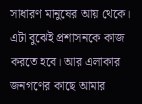সাধারণ মানুষের আয় থেকে। এটা বুঝেই প্রশাসনকে কাজ করতে হবে। আর এলাকার জনগণের কাছে আমার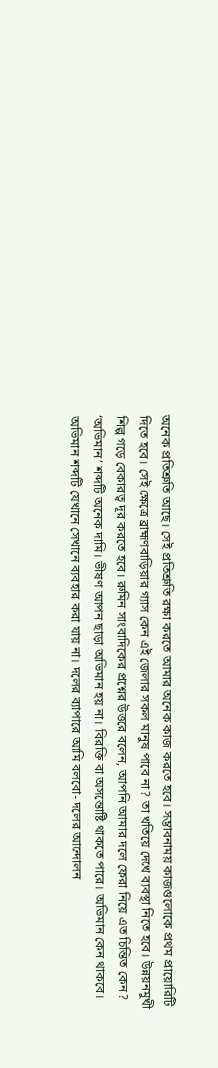অনেক প্রতিশ্রুতি আছে। সেই প্রতিশ্রুতি রক্ষা করতে আমার অনেক কাজ করতে হবে। সম্ভাবনাময় কাজগুলোকে প্রথম প্রায়োরিটি দিতে হবে। সেই ক্ষেত্রে ব্রাহ্মণবাড়িয়ার গ্যাস কেন এই জেলার সকল মানুষ পাবে না? তা খতিয়ে দেখে ব্যবস্থা নিতে হবে। উন্নয়নমুখী শিল্প গড়ে বেকারত্ব দূর করতে হবে। রুমিন সাংবাদিকের প্রশ্নের উত্তরে বলেন, আপনি আমার দলে ফেরা নিয়ে এত চিন্তিত কেন? ‘অভিমান’ শব্দটি অনেক দামি। ভীষণ আপন ছাড়া অভিমান হয় না। বিরক্তি বা অসন্তোষ্টি থাকতে পারে। অভিমান কেন থাকবে। অভিমান শব্দটি যেখানে সেখানে ব্যবহার করা যায় না। দলের ব্যাপারে আমি বলবো- দলের আন্দোলন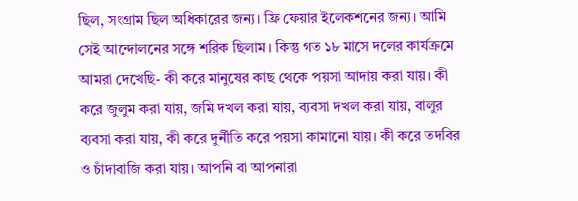ছিল, সংগ্রাম ছিল অধিকারের জন্য। ফ্রি ফেয়ার ইলেকশনের জন্য। আমি সেই আন্দোলনের সঙ্গে শরিক ছিলাম। কিন্তু গত ১৮ মাসে দলের কার্যক্রমে আমরা দেখেছি- কী করে মানুষের কাছ থেকে পয়সা আদায় করা যায়। কী করে জুলুম করা যায়, জমি দখল করা যায়, ব্যবসা দখল করা যায়, বালুর ব্যবসা করা যায়, কী করে দুর্নীতি করে পয়সা কামানো যায়। কী করে তদবির ও চাঁদাবাজি করা যায়। আপনি বা আপনারা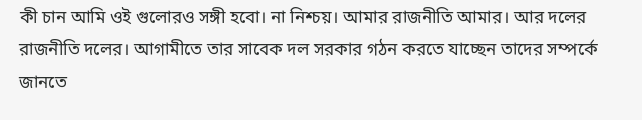কী চান আমি ওই গুলোরও সঙ্গী হবো। না নিশ্চয়। আমার রাজনীতি আমার। আর দলের রাজনীতি দলের। আগামীতে তার সাবেক দল সরকার গঠন করতে যাচ্ছেন তাদের সম্পর্কে জানতে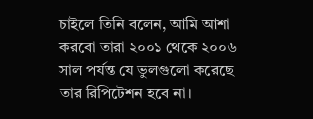চাইলে তিনি বলেন, আমি আশা করবো তারা ২০০১ থেকে ২০০৬ সাল পর্যন্ত যে ভুলগুলো করেছে তার রিপিটেশন হবে না।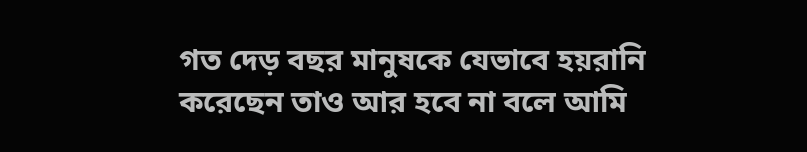গত দেড় বছর মানুষকে যেভাবে হয়রানি করেছেন তাও আর হবে না বলে আমি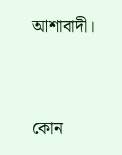আশাবাদী।


কোন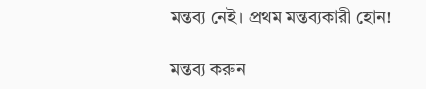মন্তব্য নেই। প্রথম মন্তব্যকারী হোন!

মন্তব্য করুন